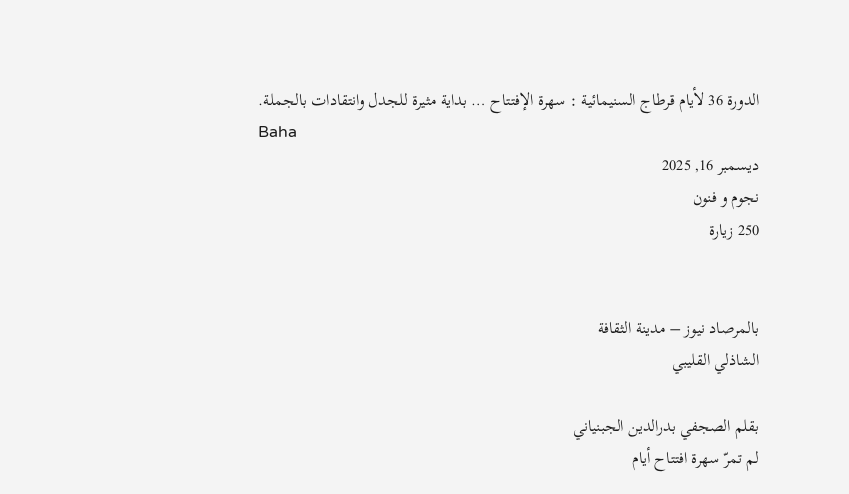الدورة 36 لأيام قرطاج السنيمائية : سهرة الإفتتاح … بداية مثيرة للجدل وانتقادات بالجملة.
Baha
ديسمبر 16, 2025
نجوم و فنون
250 زيارة


بالمرصاد نيوز – مدينة الثقافة
الشاذلي القليبي

بقلم الصجفي بدرالدين الجبنياني
لم تمرّ سهرة افتتاح أيام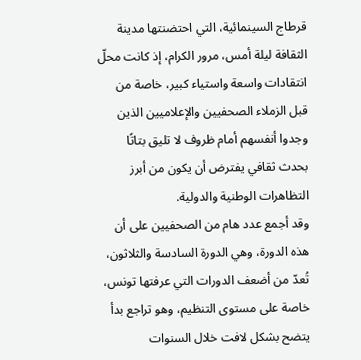قرطاج السينمائية، التي احتضنتها مدينة الثقافة ليلة أمس، مرور الكرام، إذ كانت محلّ انتقادات واسعة واستياء كبير، خاصة من قبل الزملاء الصحفيين والإعلاميين الذين وجدوا أنفسهم أمام ظروف لا تليق بتاتًا بحدث ثقافي يفترض أن يكون من أبرز التظاهرات الوطنية والدولية.
وقد أجمع عدد هام من الصحفيين على أن هذه الدورة، وهي الدورة السادسة والثلاثون، تُعدّ من أضعف الدورات التي عرفتها تونس، خاصة على مستوى التنظيم، وهو تراجع بدأ يتضح بشكل لافت خلال السنوات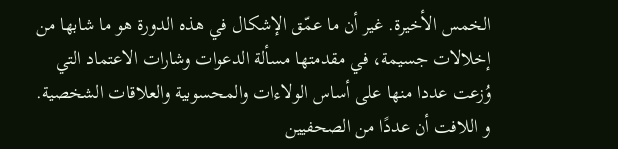الخمس الأخيرة. غير أن ما عمّق الإشكال في هذه الدورة هو ما شابها من إخلالات جسيمة، في مقدمتها مسألة الدعوات وشارات الاعتماد التي وُزعت عددا منها على أساس الولاءات والمحسوبية والعلاقات الشخصية.
و اللافت أن عددًا من الصحفيين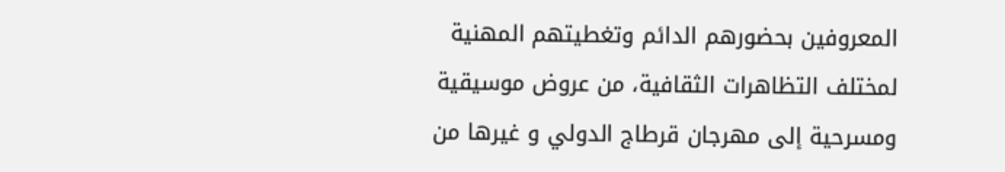المعروفين بحضورهم الدائم وتغطيتهم المهنية لمختلف التظاهرات الثقافية، من عروض موسيقية ومسرحية إلى مهرجان قرطاج الدولي و غيرها من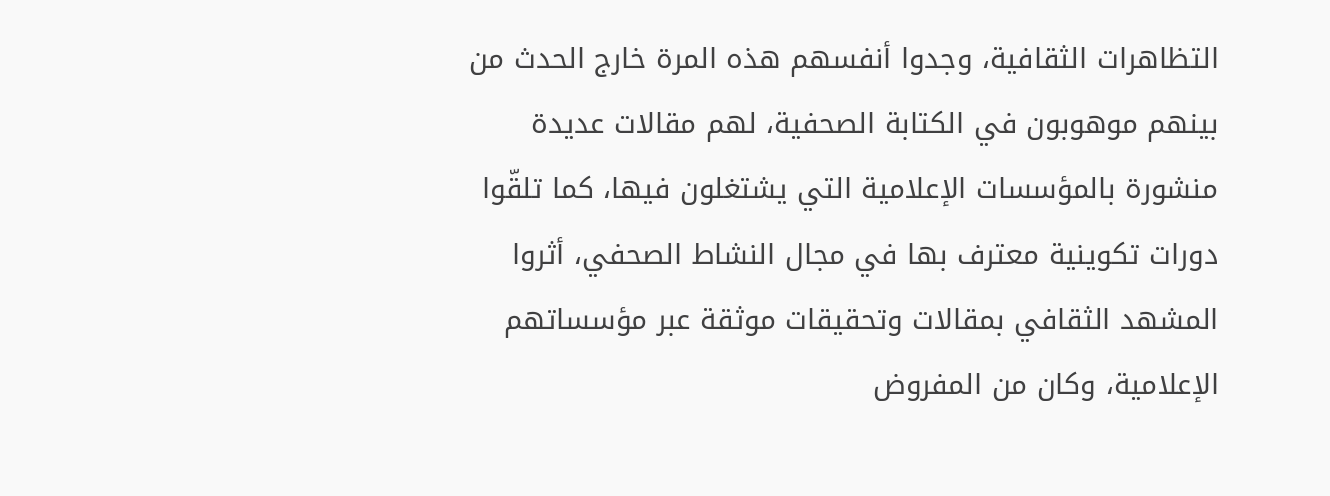التظاهرات الثقافية، وجدوا أنفسهم هذه المرة خارج الحدث من بينهم موهوبون في الكتابة الصحفية، لهم مقالات عديدة منشورة بالمؤسسات الإعلامية التي يشتغلون فيها، كما تلقّوا دورات تكوينية معترف بها في مجال النشاط الصحفي، أثروا المشهد الثقافي بمقالات وتحقيقات موثقة عبر مؤسساتهم الإعلامية، وكان من المفروض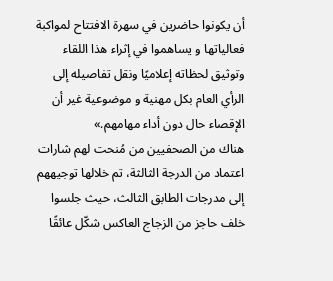أن يكونوا حاضرين في سهرة الافتتاح لمواكبة فعالياتها و يساهموا في إثراء هذا اللقاء وتوثيق لحظاته إعلاميًا ونقل تفاصيله إلى الرأي العام بكل مهنية و موضوعية غير أن الإقصاء حال دون أداء مهامهم.»
هناك من الصحفيين من مُنحت لهم شارات اعتماد من الدرجة الثالثة، تم خلالها توجيههم إلى مدرجات الطابق الثالث، حيث جلسوا خلف حاجز من الزجاج العاكس شكّل عائقًا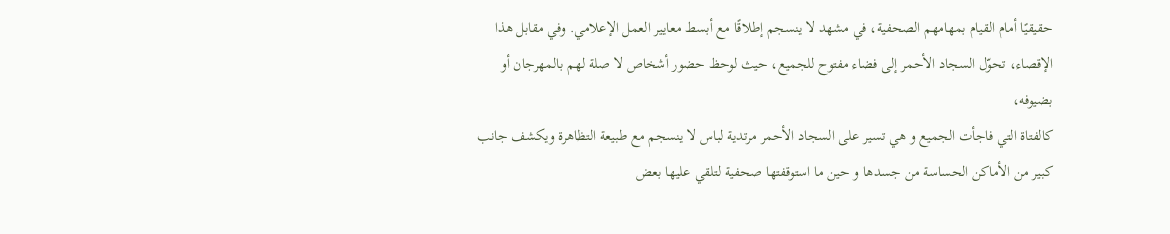حقيقيًا أمام القيام بمهامهم الصحفية، في مشهد لا ينسجم إطلاقًا مع أبسط معايير العمل الإعلامي. وفي مقابل هذا الإقصاء، تحوّل السجاد الأحمر إلى فضاء مفتوح للجميع، حيث لوحظ حضور أشخاص لا صلة لهم بالمهرجان أو بضيوفه،
كالفتاة التي فاجأت الجميع و هي تسير على السجاد الأحمر مرتدية لباس لا ينسجم مع طبيعة التظاهرة ويكشف جانب كبير من الأماكن الحساسة من جسدها و حين ما استوقفتها صحفية لتلقي عليها بعض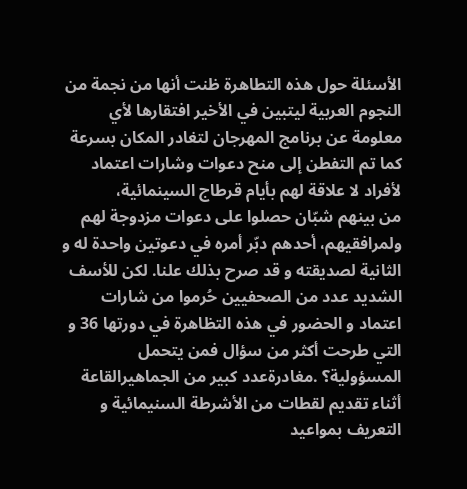الأسئلة حول هذه التطاهرة ظنت أنها من نجمة من النجوم العربية ليتبين في الأخير افتقارها لأي معلومة عن برنامج المهرجان لتغادر المكان بسرعة كما تم التفطن إلى منح دعوات وشارات اعتماد لأفراد لا علاقة لهم بأيام قرطاج السينمائية،
من بينهم شبّان حصلوا على دعوات مزدوجة لهم ولمرافقيهم، أحدهم دبّر أمره في دعوتين واحدة له و الثانية لصديقته و قد صرح بذلك علنا. لكن للأسف الشديد عدد من الصحفيين حُرموا من شارات اعتماد و الحضور في هذه التظاهرة في دورتها 36 و التي طرحت أكثر من سؤال فمن يتحمل المسؤولية؟ .مغادرةعدد كبير من الجماهيرالقاعة أثناء تقديم لقطات من الأشرطة السنيمائية و التعريف بمواعيد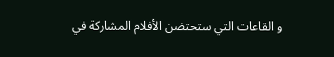و القاعات التي ستحتضن الأفلام المشاركة في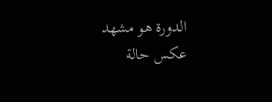الدورة هو مشهد عكس حالة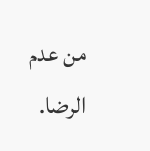من عدم الرضا.